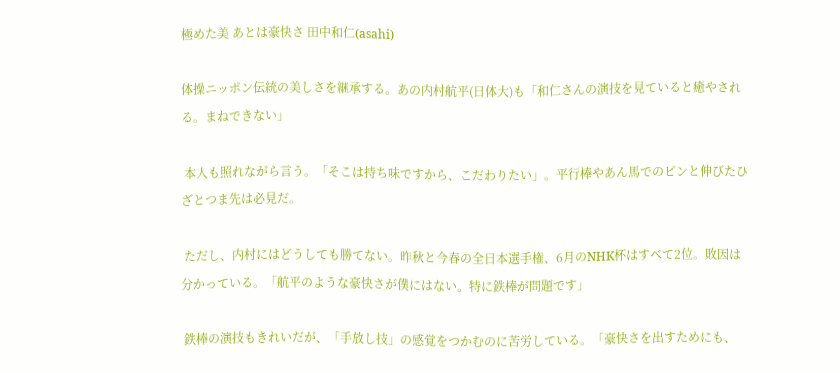極めた美 あとは豪快さ 田中和仁(asahi)

体操ニッポン伝統の美しさを継承する。あの内村航平(日体大)も「和仁さんの演技を見ていると癒やされる。まねできない」

 本人も照れながら言う。「そこは持ち味ですから、こだわりたい」。平行棒やあん馬でのピンと伸びたひざとつま先は必見だ。

 ただし、内村にはどうしても勝てない。昨秋と今春の全日本選手権、6月のNHK杯はすべて2位。敗因は分かっている。「航平のような豪快さが僕にはない。特に鉄棒が問題です」

 鉄棒の演技もきれいだが、「手放し技」の感覚をつかむのに苦労している。「豪快さを出すためにも、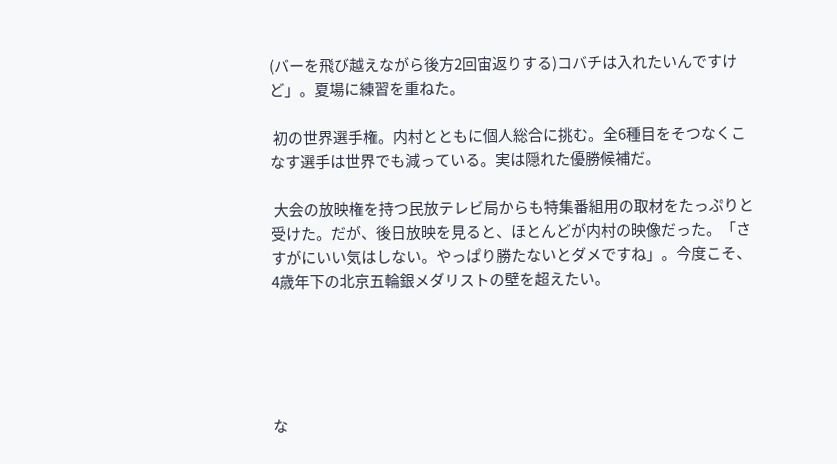(バーを飛び越えながら後方2回宙返りする)コバチは入れたいんですけど」。夏場に練習を重ねた。

 初の世界選手権。内村とともに個人総合に挑む。全6種目をそつなくこなす選手は世界でも減っている。実は隠れた優勝候補だ。

 大会の放映権を持つ民放テレビ局からも特集番組用の取材をたっぷりと受けた。だが、後日放映を見ると、ほとんどが内村の映像だった。「さすがにいい気はしない。やっぱり勝たないとダメですね」。今度こそ、4歳年下の北京五輪銀メダリストの壁を超えたい。





な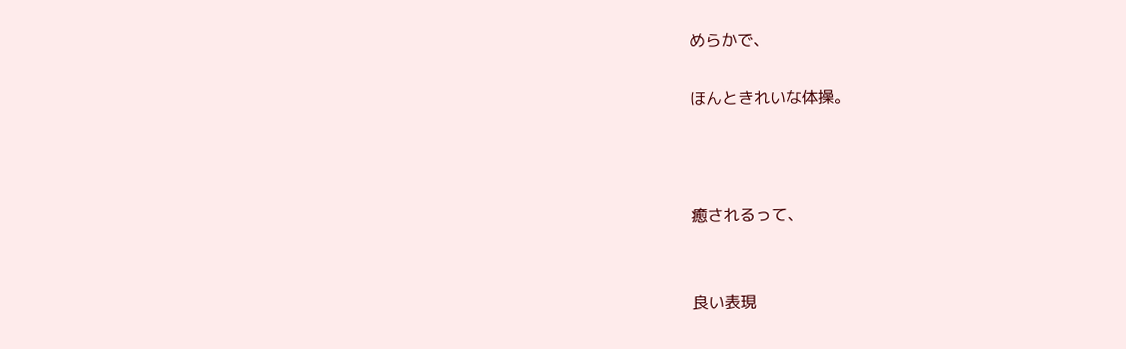めらかで、

ほんときれいな体操。



癒されるって、


良い表現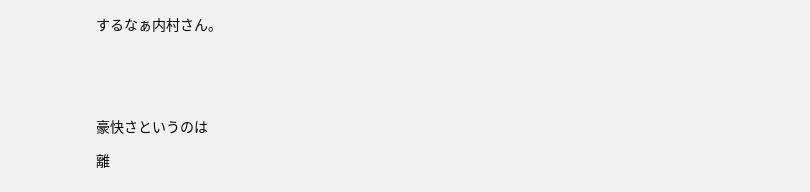するなぁ内村さん。





豪快さというのは

離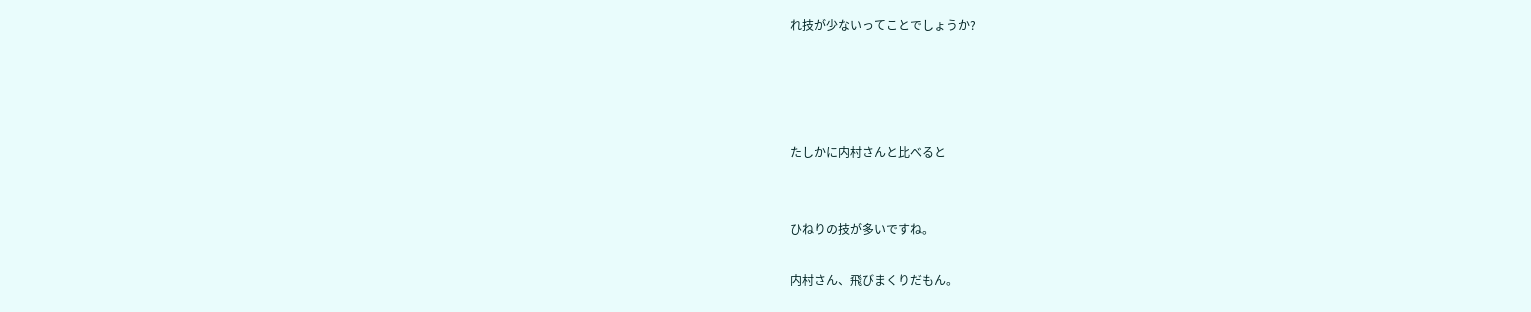れ技が少ないってことでしょうか?




たしかに内村さんと比べると


ひねりの技が多いですね。

内村さん、飛びまくりだもん。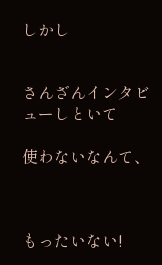しかし


さんざんインタビューしといて

使わないなんて、



もったいない!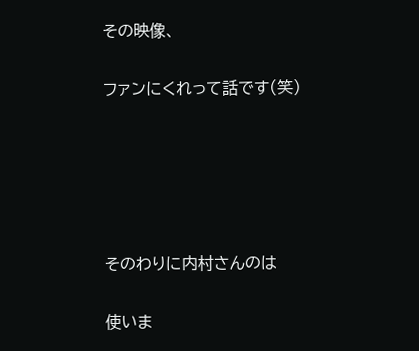その映像、

ファンにくれって話です(笑)





そのわりに内村さんのは

使いま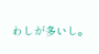わしが多いし。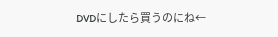DVDにしたら買うのにね←